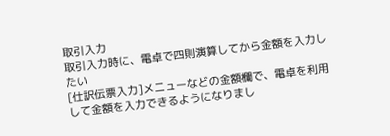取引入力
取引入力時に、電卓で四則演算してから金額を入力したい
[仕訳伝票入力]メニューなどの金額欄で、電卓を利用して金額を入力できるようになりまし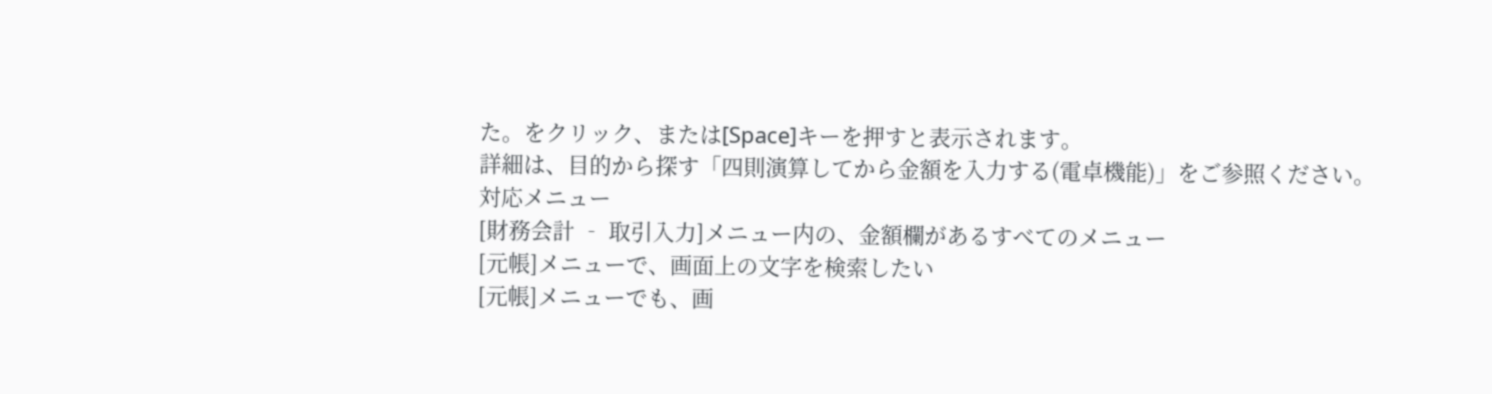た。をクリック、または[Space]キーを押すと表示されます。
詳細は、目的から探す「四則演算してから金額を入力する(電卓機能)」をご参照ください。
対応メニュー
[財務会計 ‐ 取引入力]メニュー内の、金額欄があるすべてのメニュー
[元帳]メニューで、画面上の文字を検索したい
[元帳]メニューでも、画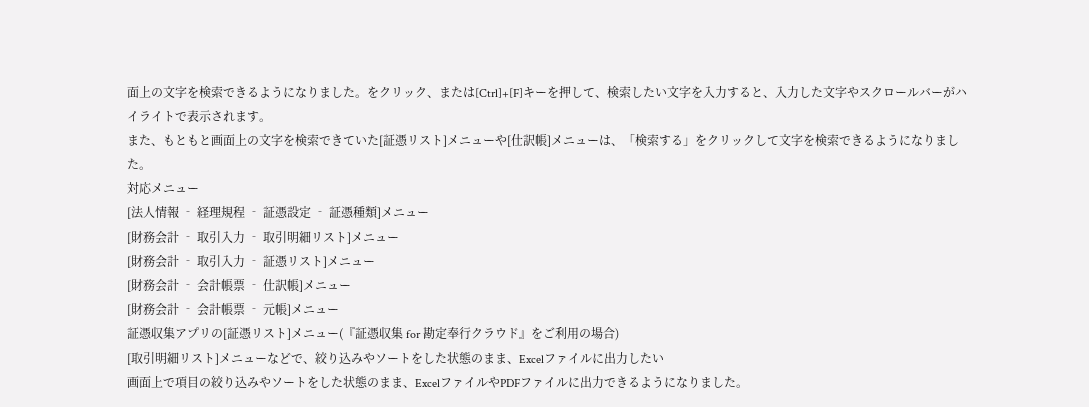面上の文字を検索できるようになりました。をクリック、または[Ctrl]+[F]キーを押して、検索したい文字を入力すると、入力した文字やスクロールバーがハイライトで表示されます。
また、もともと画面上の文字を検索できていた[証憑リスト]メニューや[仕訳帳]メニューは、「検索する」をクリックして文字を検索できるようになりました。
対応メニュー
[法人情報 ‐ 経理規程 ‐ 証憑設定 ‐ 証憑種類]メニュー
[財務会計 ‐ 取引入力 ‐ 取引明細リスト]メニュー
[財務会計 ‐ 取引入力 ‐ 証憑リスト]メニュー
[財務会計 ‐ 会計帳票 ‐ 仕訳帳]メニュー
[財務会計 ‐ 会計帳票 ‐ 元帳]メニュー
証憑収集アプリの[証憑リスト]メニュー(『証憑収集 for 勘定奉行クラウド』をご利用の場合)
[取引明細リスト]メニューなどで、絞り込みやソートをした状態のまま、Excelファイルに出力したい
画面上で項目の絞り込みやソートをした状態のまま、ExcelファイルやPDFファイルに出力できるようになりました。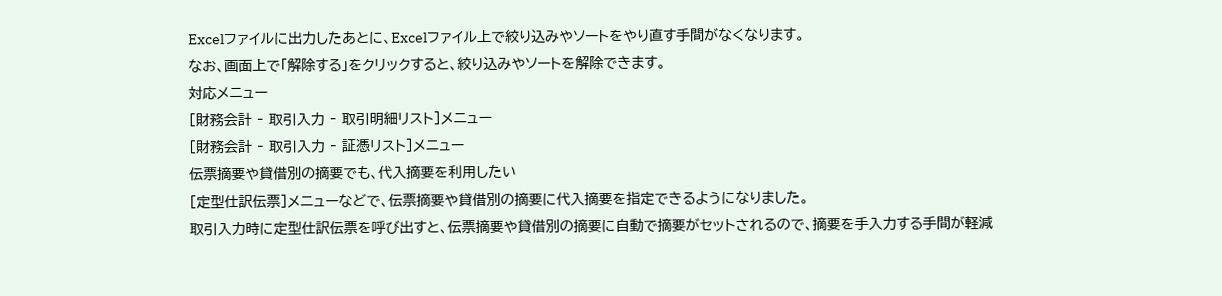Excelファイルに出力したあとに、Excelファイル上で絞り込みやソートをやり直す手間がなくなります。
なお、画面上で「解除する」をクリックすると、絞り込みやソートを解除できます。
対応メニュー
[財務会計 ‐ 取引入力 ‐ 取引明細リスト]メニュー
[財務会計 ‐ 取引入力 ‐ 証憑リスト]メニュー
伝票摘要や貸借別の摘要でも、代入摘要を利用したい
[定型仕訳伝票]メニューなどで、伝票摘要や貸借別の摘要に代入摘要を指定できるようになりました。
取引入力時に定型仕訳伝票を呼び出すと、伝票摘要や貸借別の摘要に自動で摘要がセットされるので、摘要を手入力する手間が軽減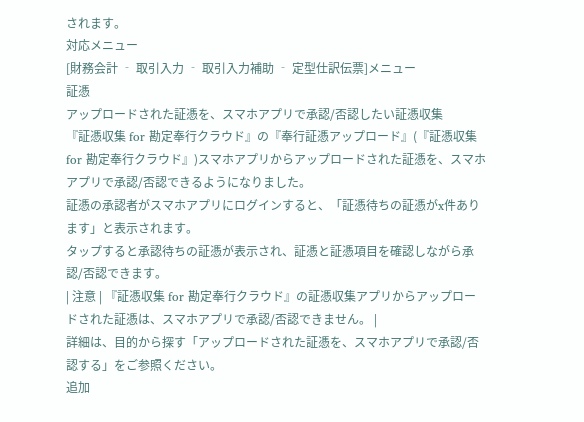されます。
対応メニュー
[財務会計 ‐ 取引入力 ‐ 取引入力補助 ‐ 定型仕訳伝票]メニュー
証憑
アップロードされた証憑を、スマホアプリで承認/否認したい証憑収集
『証憑収集 for 勘定奉行クラウド』の『奉行証憑アップロード』(『証憑収集 for 勘定奉行クラウド』)スマホアプリからアップロードされた証憑を、スマホアプリで承認/否認できるようになりました。
証憑の承認者がスマホアプリにログインすると、「証憑待ちの証憑がx件あります」と表示されます。
タップすると承認待ちの証憑が表示され、証憑と証憑項目を確認しながら承認/否認できます。
| 注意 | 『証憑収集 for 勘定奉行クラウド』の証憑収集アプリからアップロードされた証憑は、スマホアプリで承認/否認できません。 |
詳細は、目的から探す「アップロードされた証憑を、スマホアプリで承認/否認する」をご参照ください。
追加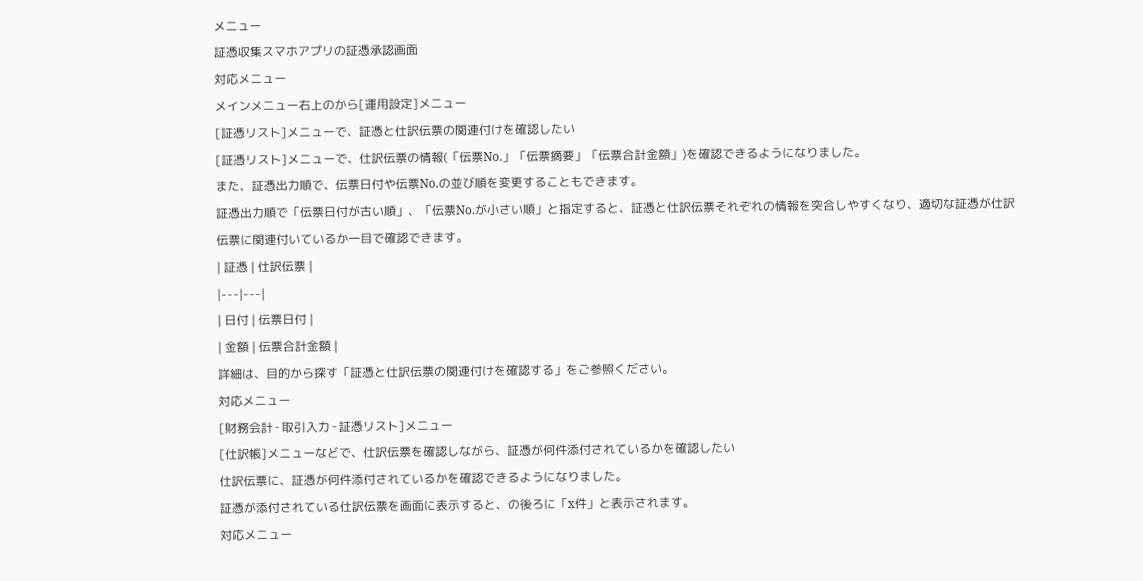メニュー
証憑収集スマホアプリの証憑承認画面
対応メニュー
メインメニュー右上のから[運用設定]メニュー
[証憑リスト]メニューで、証憑と仕訳伝票の関連付けを確認したい
[証憑リスト]メニューで、仕訳伝票の情報(「伝票No.」「伝票摘要」「伝票合計金額」)を確認できるようになりました。
また、証憑出力順で、伝票日付や伝票No.の並び順を変更することもできます。
証憑出力順で「伝票日付が古い順」、「伝票No.が小さい順」と指定すると、証憑と仕訳伝票それぞれの情報を突合しやすくなり、適切な証憑が仕訳伝票に関連付いているか一目で確認できます。
| 証憑 | 仕訳伝票 |
|---|---|
| 日付 | 伝票日付 |
| 金額 | 伝票合計金額 |
詳細は、目的から探す「証憑と仕訳伝票の関連付けを確認する」をご参照ください。
対応メニュー
[財務会計 ‐ 取引入力 ‐ 証憑リスト]メニュー
[仕訳帳]メニューなどで、仕訳伝票を確認しながら、証憑が何件添付されているかを確認したい
仕訳伝票に、証憑が何件添付されているかを確認できるようになりました。
証憑が添付されている仕訳伝票を画面に表示すると、の後ろに「x件」と表示されます。
対応メニュー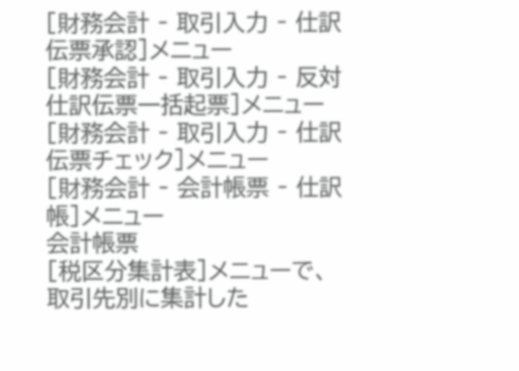[財務会計 ‐ 取引入力 ‐ 仕訳伝票承認]メニュー
[財務会計 ‐ 取引入力 ‐ 反対仕訳伝票一括起票]メニュー
[財務会計 ‐ 取引入力 ‐ 仕訳伝票チェック]メニュー
[財務会計 ‐ 会計帳票 ‐ 仕訳帳]メニュー
会計帳票
[税区分集計表]メニューで、取引先別に集計した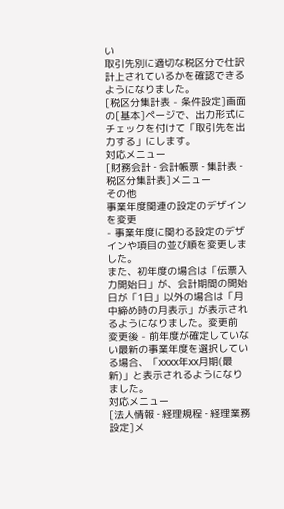い
取引先別に適切な税区分で仕訳計上されているかを確認できるようになりました。
[税区分集計表 - 条件設定]画面の[基本]ページで、出力形式にチェックを付けて「取引先を出力する」にします。
対応メニュー
[財務会計 ‐ 会計帳票 ‐ 集計表 ‐ 税区分集計表]メニュー
その他
事業年度関連の設定のデザインを変更
- 事業年度に関わる設定のデザインや項目の並び順を変更しました。
また、初年度の場合は「伝票入力開始日」が、会計期間の開始日が「1日」以外の場合は「月中締め時の月表示」が表示されるようになりました。変更前 変更後 - 前年度が確定していない最新の事業年度を選択している場合、「xxxx年xx月期(最新)」と表示されるようになりました。
対応メニュー
[法人情報 ‐ 経理規程 ‐ 経理業務設定]メ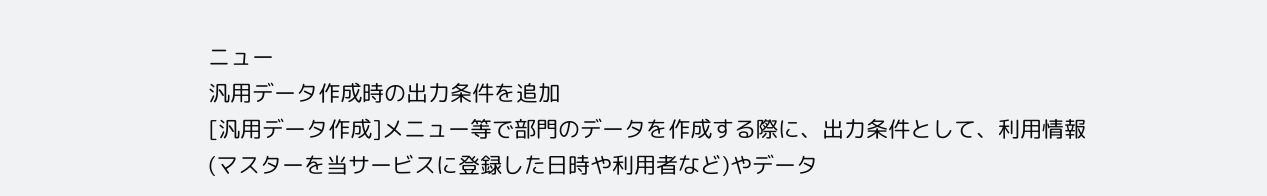ニュー
汎用データ作成時の出力条件を追加
[汎用データ作成]メニュー等で部門のデータを作成する際に、出力条件として、利用情報(マスターを当サービスに登録した日時や利用者など)やデータ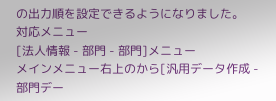の出力順を設定できるようになりました。
対応メニュー
[法人情報 - 部門 - 部門]メニュー
メインメニュー右上のから[汎用データ作成 - 部門デー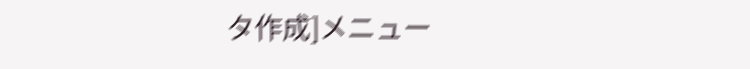タ作成]メニュー